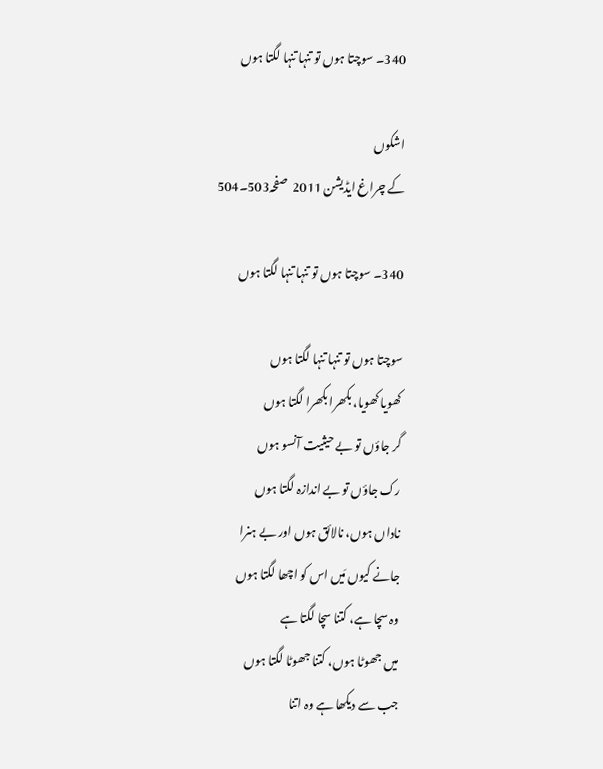340۔ سوچتا ہوں تو تنہا تنہا لگتا ہوں

اشکوں
کے چراغ ایڈیشن 2011  صفحہ503۔504

340۔ سوچتا ہوں تو تنہا تنہا لگتا ہوں

سوچتا ہوں تو تنہا تنہا لگتا ہوں
کھویا کھویا، بکھرا بکھرا لگتا ہوں
گر جاؤں تو بے حیثیت آنسو ہوں
رک جاؤں تو بے اندازہ لگتا ہوں
ناداں ہوں، نالائق ہوں اور بے ہنرا
جانے کیوں مَیں اس کو اچھا لگتا ہوں
وہ سچا ہے، کتنا سچا لگتا ہے
میں جھوٹا ہوں، کتنا جھوٹا لگتا ہوں
جب سے دیکھا ہے وہ اتنا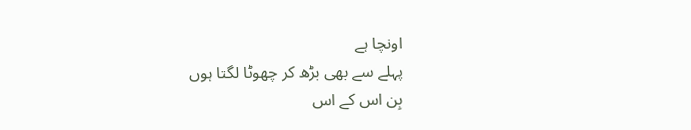اونچا ہے
پہلے سے بھی بڑھ کر چھوٹا لگتا ہوں
بِن اس کے اس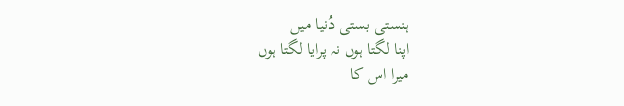ہنستی بستی دُنیا میں
اپنا لگتا ہوں نہ پرایا لگتا ہوں
میرا اس کا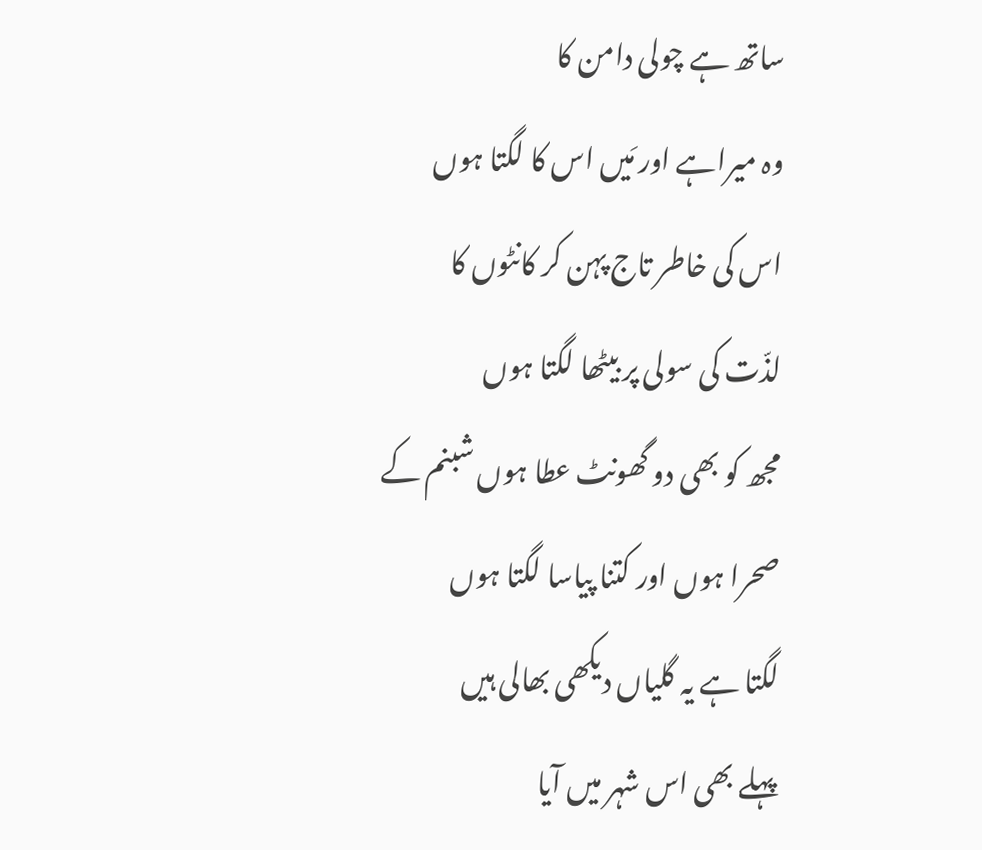ساتھ ہے چولی دامن کا
وہ میراہے اور مَیں اس کا لگتا ہوں
اس کی خاطر تاج پہن کر کانٹوں کا
لذّت کی سولی پر بیٹھا لگتا ہوں
مجھ کو بھی دو گھونٹ عطا ہوں شبنم کے
صحرا ہوں اور کتنا پیاسا لگتا ہوں
لگتا ہے یہ گلیاں دیکھی بھالی ہیں
پہلے بھی اس شہر میں آیا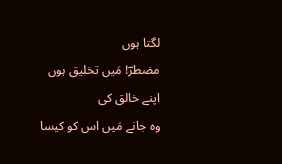لگتا ہوں
مضطرؔ! مَیں تخلیق ہوں اپنے خالق کی
وہ جانے مَیں اس کو کیسا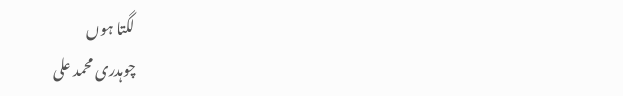لگتا ہوں
چوہدری محمد علی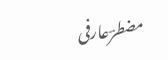مضطرؔعارفی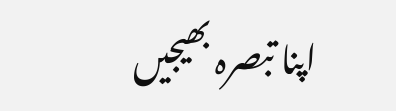اپنا تبصرہ بھیجیں